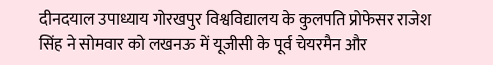दीनदयाल उपाध्याय गोरखपुर विश्वविद्यालय के कुलपति प्रोफेसर राजेश सिंह ने सोमवार को लखनऊ में यूजीसी के पूर्व चेयरमैन और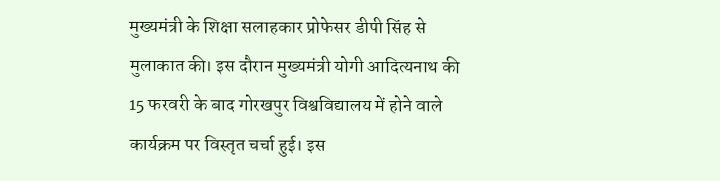मुख्यमंत्री के शिक्षा सलाहकार प्रोफेसर डीपी सिंह से मुलाकात की। इस दौरान मुख्यमंत्री योगी आदित्यनाथ की 15 फरवरी के बाद गोरखपुर विश्वविद्यालय में होने वाले कार्यक्रम पर विस्तृत चर्चा हुई। इस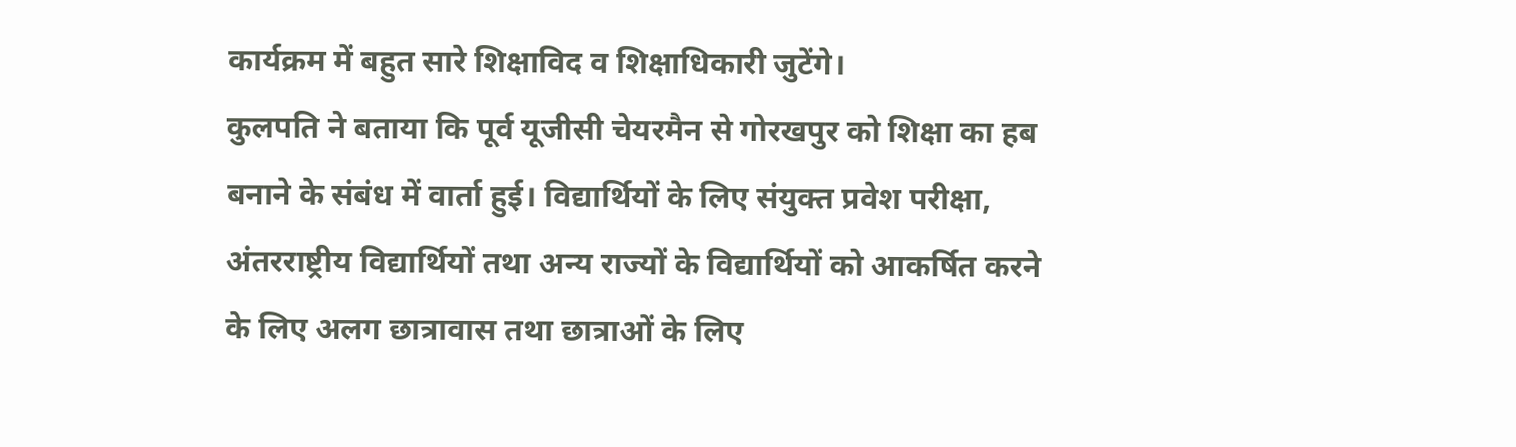कार्यक्रम में बहुत सारे शिक्षाविद व शिक्षाधिकारी जुटेंगे।
कुलपति ने बताया कि पूर्व यूजीसी चेयरमैन से गोरखपुर को शिक्षा का हब बनाने के संबंध में वार्ता हुई। विद्यार्थियों के लिए संयुक्त प्रवेश परीक्षा, अंतरराष्ट्रीय विद्यार्थियों तथा अन्य राज्यों के विद्यार्थियों को आकर्षित करने के लिए अलग छात्रावास तथा छात्राओं के लिए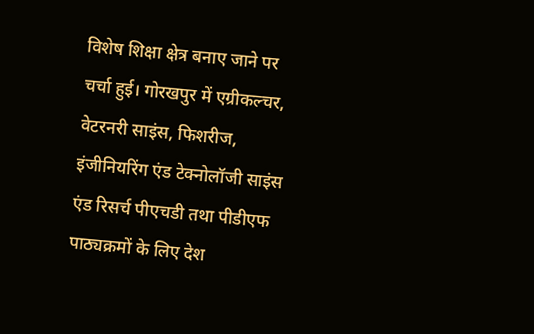विशेष शिक्षा क्षेत्र बनाए जाने पर चर्चा हुई। गोरखपुर में एग्रीकल्चर, वेटरनरी साइंस, फिशरीज, इंजीनियरिंग एंड टेक्नोलॉजी साइंस एंड रिसर्च पीएचडी तथा पीडीएफ पाठ्यक्रमों के लिए देश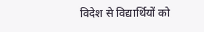विदेश से विद्यार्थियों को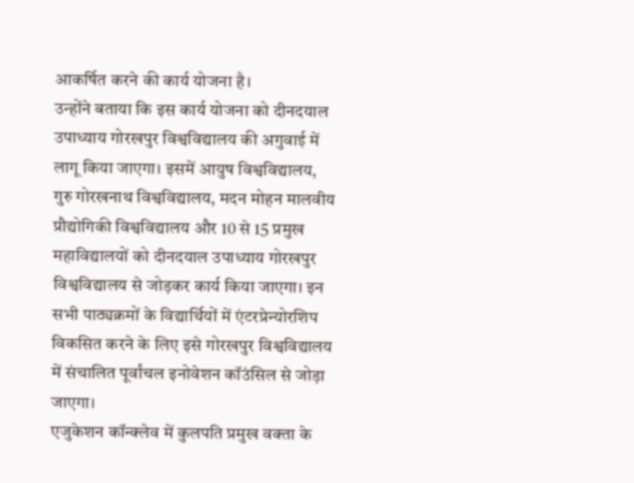आकर्षित करने की कार्य योजना है।
उन्होंने बताया कि इस कार्य योजना को दीनदयाल उपाध्याय गोरखपुर विश्वविद्यालय की अगुवाई में लागू किया जाएगा। इसमें आयुष विश्वविद्यालय, गुरु गोरखनाथ विश्वविद्यालय, मदन मोहन मालवीय प्रौद्योगिकी विश्वविद्यालय और 10 से 15 प्रमुख महाविद्यालयों को दीनदयाल उपाध्याय गोरखपुर विश्वविद्यालय से जोड़कर कार्य किया जाएगा। इन सभी पाठ्यक्रमों के विद्यार्थियों में एंटरप्रेन्योरशिप विकसित करने के लिए इसे गोरखपुर विश्वविद्यालय में संचालित पूर्वांचल इनोवेशन कॉउंसिल से जोड़ा जाएगा।
एजुकेशन कॉन्क्लेव में कुलपति प्रमुख वक्ता के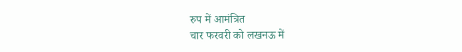रुप में आमंत्रित
चार फरवरी को लखनऊ में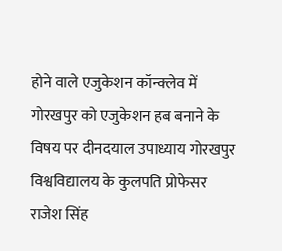होने वाले एजुकेशन कॉन्क्लेव में गोरखपुर को एजुकेशन हब बनाने के विषय पर दीनदयाल उपाध्याय गोरखपुर विश्वविद्यालय के कुलपति प्रोफेसर राजेश सिंह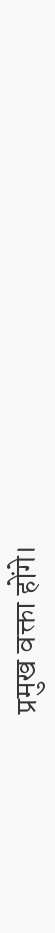प्रमुख वक्ता होंगे।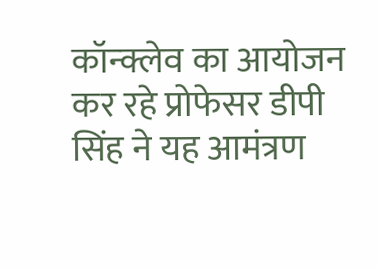कॉन्क्लेव का आयोजन कर रहे प्रोफेसर डीपी सिंह ने यह आमंत्रण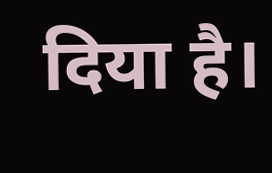दिया है।